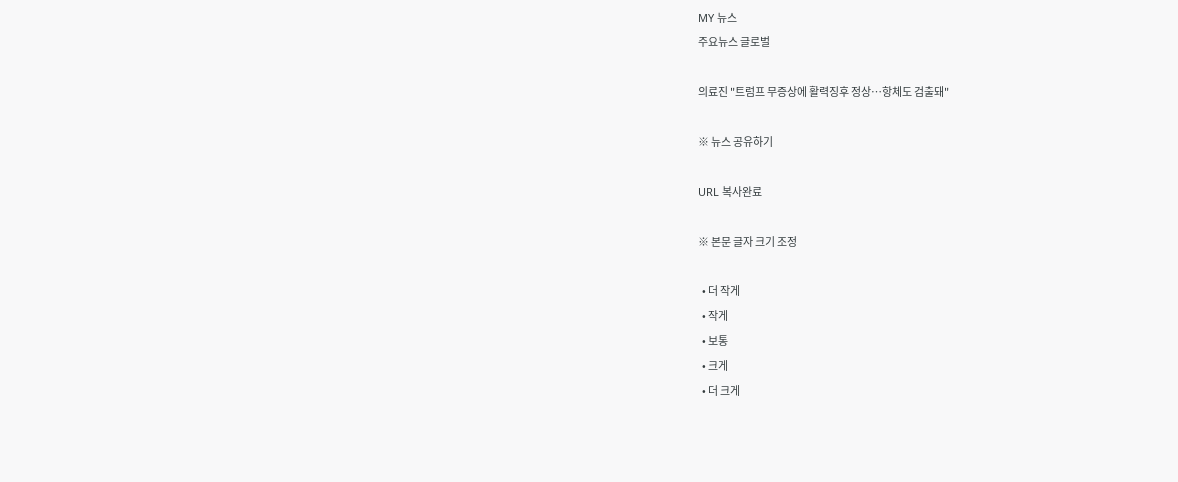MY 뉴스
주요뉴스 글로벌

의료진 "트럼프 무증상에 활력징후 정상…항체도 검출돼"

※ 뉴스 공유하기

URL 복사완료

※ 본문 글자 크기 조정

  • 더 작게
  • 작게
  • 보통
  • 크게
  • 더 크게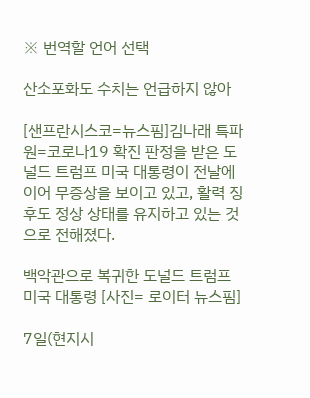※ 번역할 언어 선택

산소포화도 수치는 언급하지 않아

[샌프란시스코=뉴스핌]김나래 특파원=코로나19 확진 판정을 받은 도널드 트럼프 미국 대통령이 전날에 이어 무증상을 보이고 있고, 활력 징후도 정상 상태를 유지하고 있는 것으로 전해졌다.

백악관으로 복귀한 도널드 트럼프 미국 대통령 [사진= 로이터 뉴스핌]

7일(현지시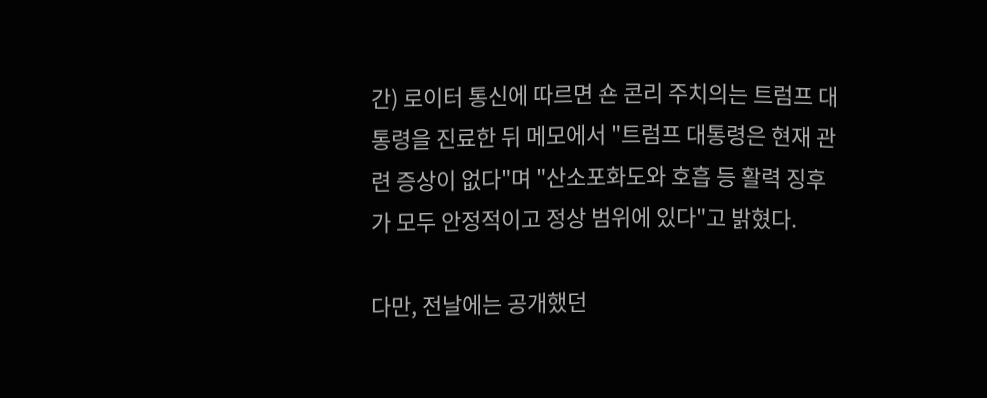간) 로이터 통신에 따르면 숀 콘리 주치의는 트럼프 대통령을 진료한 뒤 메모에서 "트럼프 대통령은 현재 관련 증상이 없다"며 "산소포화도와 호흡 등 활력 징후가 모두 안정적이고 정상 범위에 있다"고 밝혔다.

다만, 전날에는 공개했던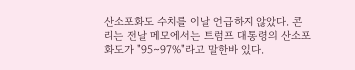산소포화도 수치를 이날 언급하지 않았다. 콘리는 전날 메모에서는 트럼프 대통령의 산소포화도가 "95∼97%"라고 말한바 있다.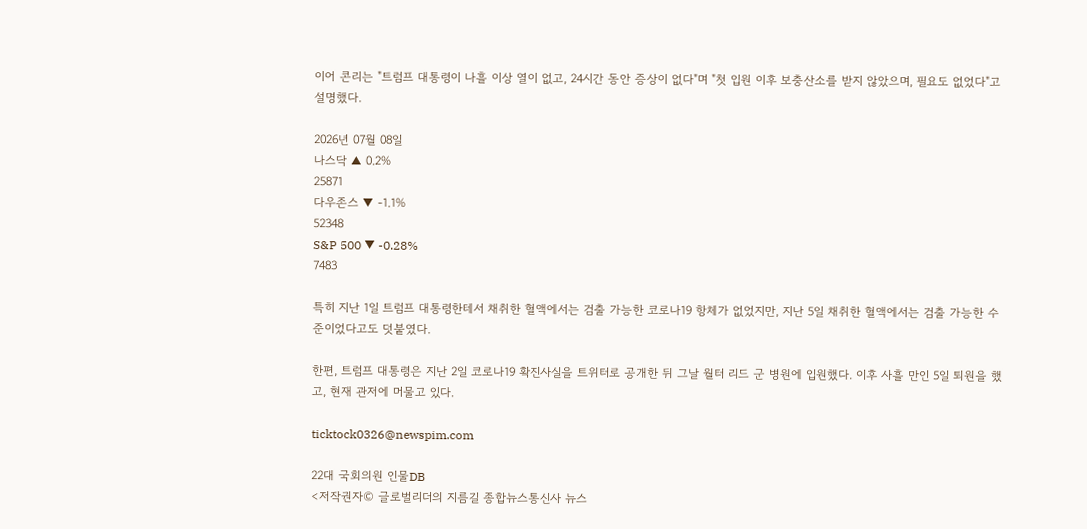이어 콘리는 "트럼프 대통령이 나흘 이상 열이 없고, 24시간 동안 증상이 없다"며 "첫 입원 이후 보충산소를 받지 않았으며, 필요도 없었다"고 설명했다.

2026년 07월 08일
나스닥 ▲ 0.2%
25871
다우존스 ▼ -1.1%
52348
S&P 500 ▼ -0.28%
7483

특히 지난 1일 트럼프 대통령한테서 채취한 혈액에서는 검출 가능한 코로나19 항체가 없었지만, 지난 5일 채취한 혈액에서는 검출 가능한 수준이었다고도 덧붙였다.

한편, 트럼프 대통령은 지난 2일 코로나19 확진사실을 트위터로 공개한 뒤 그날 월터 리드 군 병원에 입원했다. 이후 사흘 만인 5일 퇴원을 했고, 현재 관저에 머물고 있다.

ticktock0326@newspim.com

22대 국회의원 인물DB
<저작권자© 글로벌리더의 지름길 종합뉴스통신사 뉴스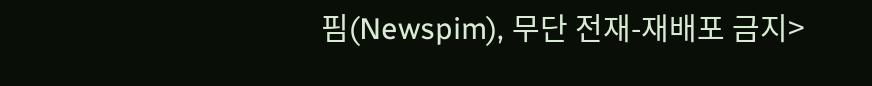핌(Newspim), 무단 전재-재배포 금지>